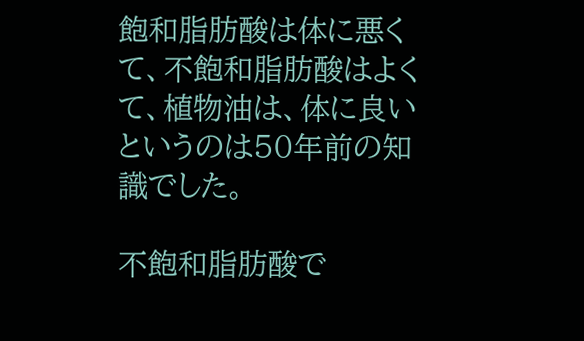飽和脂肪酸は体に悪くて、不飽和脂肪酸はよくて、植物油は、体に良いというのは50年前の知識でした。

不飽和脂肪酸で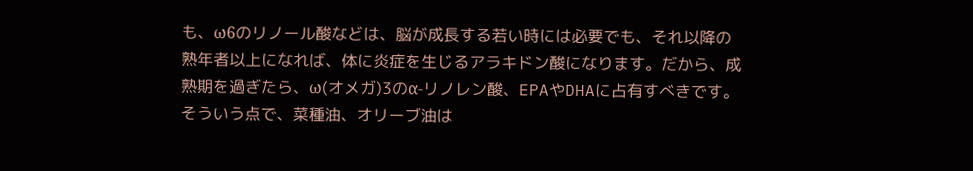も、ω6のリノール酸などは、脳が成長する若い時には必要でも、それ以降の熟年者以上になれば、体に炎症を生じるアラキドン酸になります。だから、成熟期を過ぎたら、ω(オメガ)3のα-リノレン酸、EPAやDHAに占有すべきです。 そういう点で、菜種油、オリーブ油は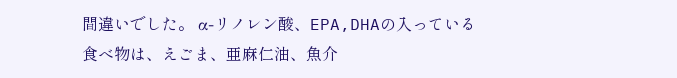間違いでした。 α-リノレン酸、EPA,DHAの入っている食べ物は、えごま、亜麻仁油、魚介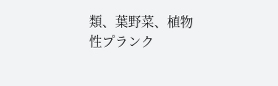類、葉野菜、植物性プランク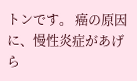トンです。 癌の原因に、慢性炎症があげら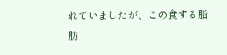れていましたが、この食する脂肪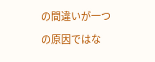の間違いが一つの原因ではな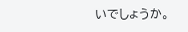いでしょうか。